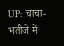UP: चाचा-भतीजे में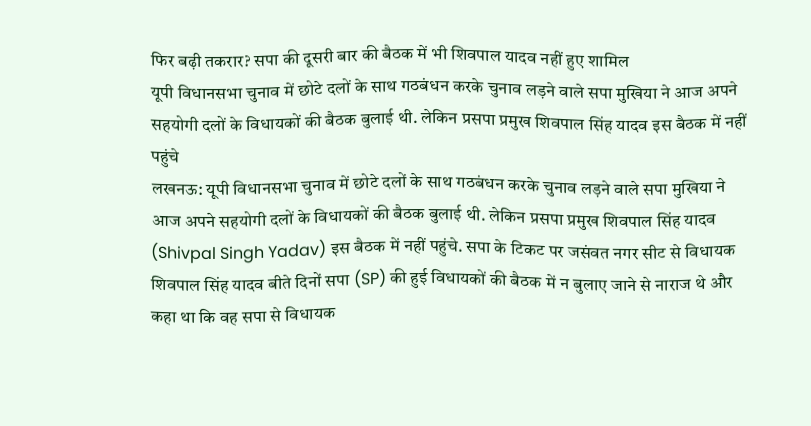फिर बढ़ी तकरार? सपा की दूसरी बार की बैठक में भी शिवपाल यादव नहीं हुए शामिल
यूपी विधानसभा चुनाव में छोटे दलों के साथ गठबंधन करके चुनाव लड़ने वाले सपा मुखिया ने आज अपने सहयोगी दलों के विधायकों की बैठक बुलाई थी. लेकिन प्रसपा प्रमुख शिवपाल सिंह यादव इस बैठक में नहीं पहुंचे
लखनऊ: यूपी विधानसभा चुनाव में छोटे दलों के साथ गठबंधन करके चुनाव लड़ने वाले सपा मुखिया ने आज अपने सहयोगी दलों के विधायकों की बैठक बुलाई थी. लेकिन प्रसपा प्रमुख शिवपाल सिंह यादव (Shivpal Singh Yadav) इस बैठक में नहीं पहुंचे. सपा के टिकट पर जसंवत नगर सीट से विधायक शिवपाल सिंह यादव बीते दिनों सपा (SP) की हुई विधायकों की बैठक में न बुलाए जाने से नाराज थे और कहा था कि वह सपा से विधायक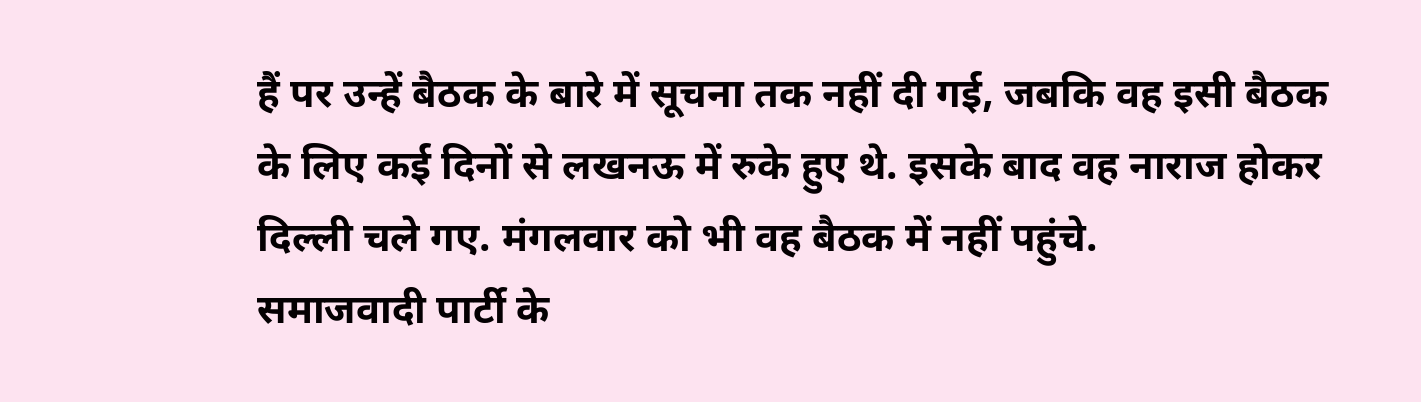हैं पर उन्हें बैठक के बारे में सूचना तक नहीं दी गई, जबकि वह इसी बैठक के लिए कई दिनों से लखनऊ में रुके हुए थे. इसके बाद वह नाराज होकर दिल्ली चले गए. मंगलवार को भी वह बैठक में नहीं पहुंचे.
समाजवादी पार्टी के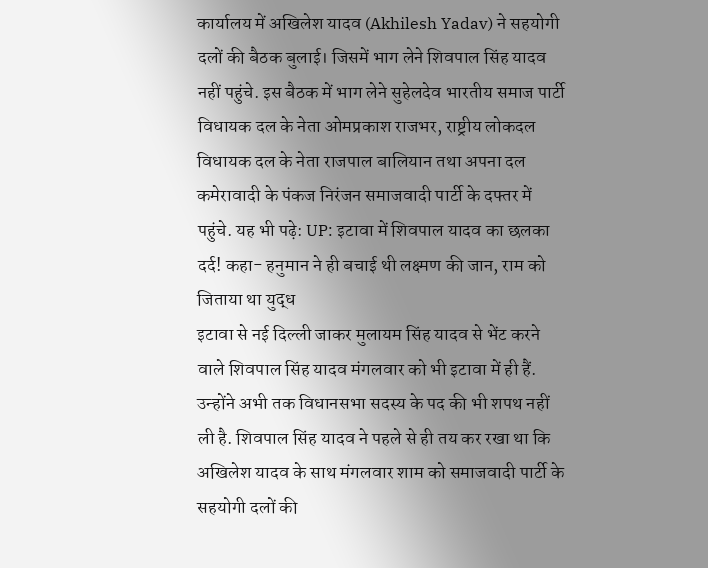कार्यालय में अखिलेश यादव (Akhilesh Yadav) ने सहयोगी दलों की बैठक बुलाई। जिसमें भाग लेने शिवपाल सिंह यादव नहीं पहुंचे. इस बैठक में भाग लेने सुहेलदेव भारतीय समाज पार्टी विधायक दल के नेता ओमप्रकाश राजभर, राष्ट्रीय लोकदल विधायक दल के नेता राजपाल बालियान तथा अपना दल कमेरावादी के पंकज निरंजन समाजवादी पार्टी के दफ्तर में पहुंचे. यह भी पढ़े: UP: इटावा में शिवपाल यादव का छलका दर्द! कहा- हनुमान ने ही बचाई थी लक्ष्मण की जान, राम को जिताया था युद्ध
इटावा से नई दिल्ली जाकर मुलायम सिंह यादव से भेंट करने वाले शिवपाल सिंह यादव मंगलवार को भी इटावा में ही हैं. उन्होंने अभी तक विधानसभा सदस्य के पद की भी शपथ नहीं ली है. शिवपाल सिंह यादव ने पहले से ही तय कर रखा था कि अखिलेश यादव के साथ मंगलवार शाम को समाजवादी पार्टी के सहयोगी दलों की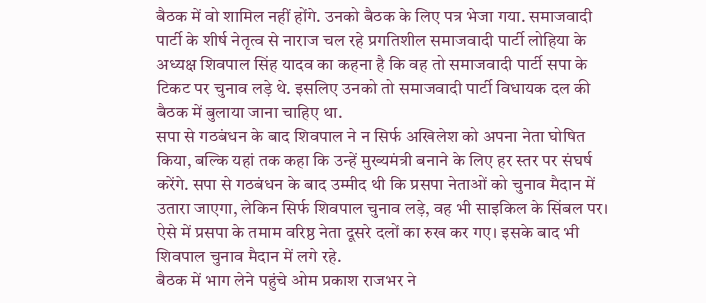बैठक में वो शामिल नहीं होंगे. उनको बैठक के लिए पत्र भेजा गया. समाजवादी पार्टी के शीर्ष नेतृत्व से नाराज चल रहे प्रगतिशील समाजवादी पार्टी लोहिया के अध्यक्ष शिवपाल सिंह यादव का कहना है कि वह तो समाजवादी पार्टी सपा के टिकट पर चुनाव लड़े थे. इसलिए उनको तो समाजवादी पार्टी विधायक दल की बैठक में बुलाया जाना चाहिए था.
सपा से गठबंधन के बाद शिवपाल ने न सिर्फ अखिलेश को अपना नेता घोषित किया, बल्कि यहां तक कहा कि उन्हें मुख्यमंत्री बनाने के लिए हर स्तर पर संघर्ष करेंगे. सपा से गठबंधन के बाद उम्मीद थी कि प्रसपा नेताओं को चुनाव मैदान में उतारा जाएगा, लेकिन सिर्फ शिवपाल चुनाव लड़े, वह भी साइकिल के सिंबल पर। ऐसे में प्रसपा के तमाम वरिष्ठ नेता दूसरे दलों का रुख कर गए। इसके बाद भी शिवपाल चुनाव मैदान में लगे रहे.
बैठक में भाग लेने पहुंचे ओम प्रकाश राजभर ने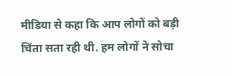मीडिया से कहा कि आप लोगों को बड़ी चिंता सता रही थी. हम लोगों ने सोचा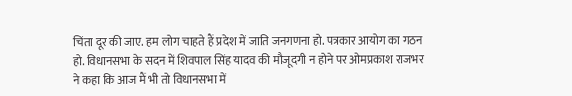चिंता दूर की जाए. हम लोग चाहते हैं प्रदेश में जाति जनगणना हो. पत्रकार आयोग का गठन हो. विधानसभा के सदन में शिवपाल सिंह यादव की मौजूदगी न होने पर ओमप्रकाश राजभर ने कहा कि आज मैं भी तो विधानसभा में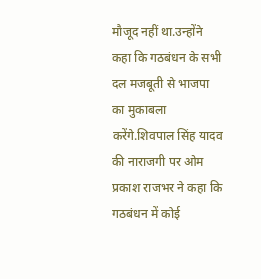मौजूद नहीं था.उन्होंने कहा कि गठबंधन के सभी दल मजबूती से भाजपा का मुकाबला करेंगे.शिवपाल सिंह यादव की नाराजगी पर ओम प्रकाश राजभर ने कहा कि गठबंधन में कोई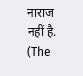नाराज नहीं है.
(The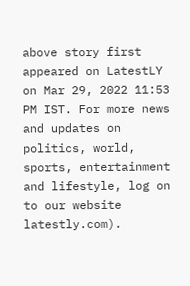above story first appeared on LatestLY on Mar 29, 2022 11:53 PM IST. For more news and updates on politics, world, sports, entertainment and lifestyle, log on to our website latestly.com).